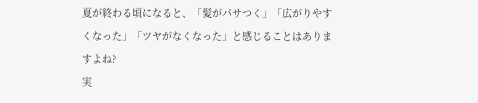夏が終わる頃になると、「髪がパサつく」「広がりやすくなった」「ツヤがなくなった」と感じることはありますよね?
実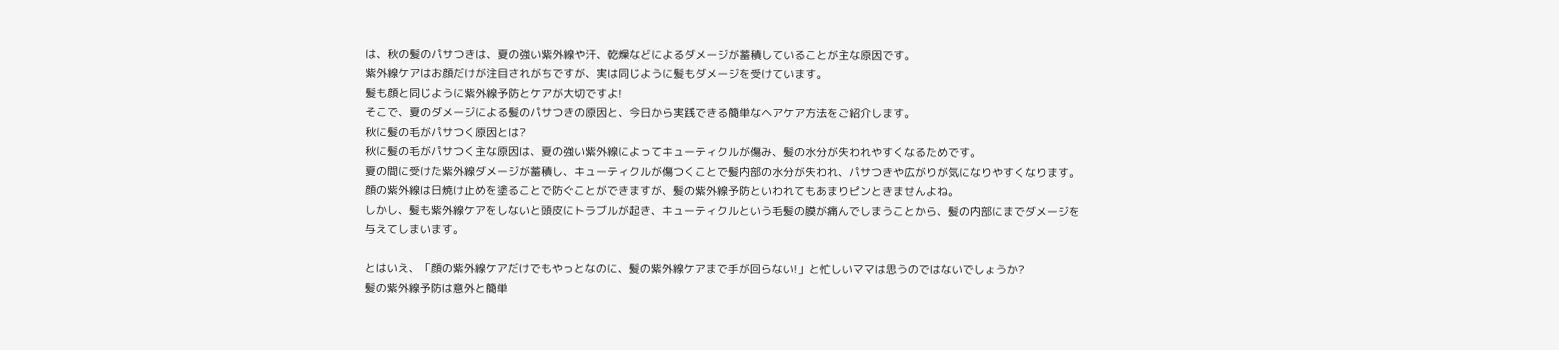は、秋の髪のパサつきは、夏の強い紫外線や汗、乾燥などによるダメージが蓄積していることが主な原因です。
紫外線ケアはお顔だけが注目されがちですが、実は同じように髪もダメージを受けています。
髪も顔と同じように紫外線予防とケアが大切ですよ!
そこで、夏のダメージによる髪のパサつきの原因と、今日から実践できる簡単なヘアケア方法をご紹介します。
秋に髪の毛がパサつく原因とは?
秋に髪の毛がパサつく主な原因は、夏の強い紫外線によってキューティクルが傷み、髪の水分が失われやすくなるためです。
夏の間に受けた紫外線ダメージが蓄積し、キューティクルが傷つくことで髪内部の水分が失われ、パサつきや広がりが気になりやすくなります。
顔の紫外線は日焼け止めを塗ることで防ぐことができますが、髪の紫外線予防といわれてもあまりピンときませんよね。
しかし、髪も紫外線ケアをしないと頭皮にトラブルが起き、キューティクルという毛髪の膜が痛んでしまうことから、髪の内部にまでダメージを与えてしまいます。

とはいえ、「顔の紫外線ケアだけでもやっとなのに、髪の紫外線ケアまで手が回らない!」と忙しいママは思うのではないでしょうか?
髪の紫外線予防は意外と簡単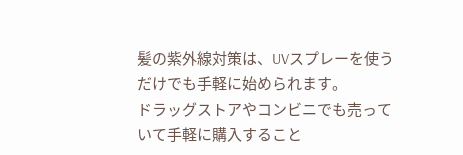髪の紫外線対策は、UVスプレーを使うだけでも手軽に始められます。
ドラッグストアやコンビニでも売っていて手軽に購入すること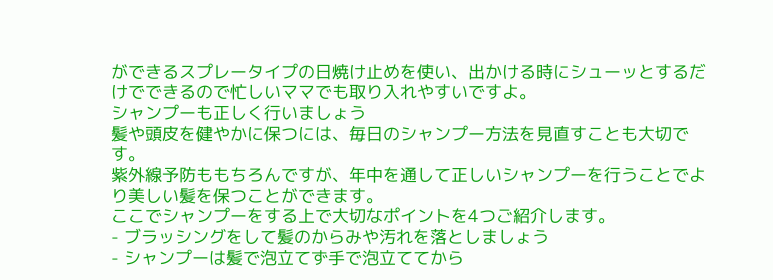ができるスプレータイプの日焼け止めを使い、出かける時にシューッとするだけでできるので忙しいママでも取り入れやすいですよ。
シャンプーも正しく行いましょう
髪や頭皮を健やかに保つには、毎日のシャンプー方法を見直すことも大切です。
紫外線予防ももちろんですが、年中を通して正しいシャンプーを行うことでより美しい髪を保つことができます。
ここでシャンプーをする上で大切なポイントを4つご紹介します。
- ブラッシングをして髪のからみや汚れを落としましょう
- シャンプーは髪で泡立てず手で泡立ててから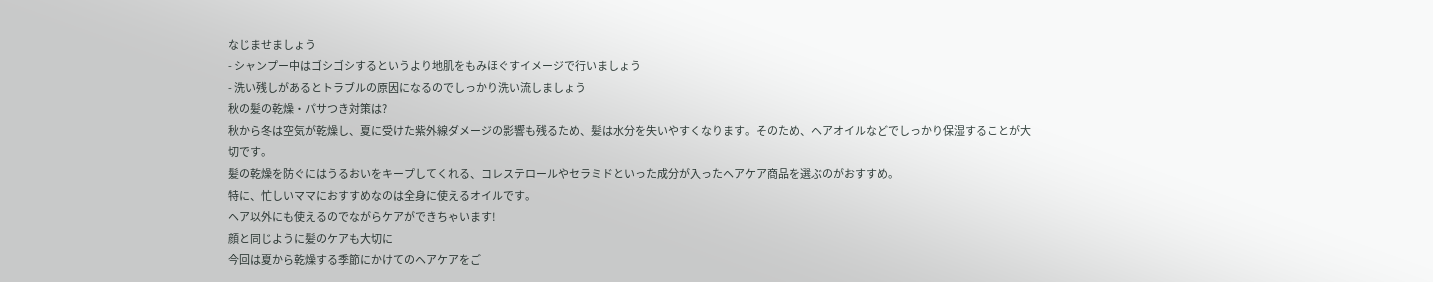なじませましょう
- シャンプー中はゴシゴシするというより地肌をもみほぐすイメージで行いましょう
- 洗い残しがあるとトラブルの原因になるのでしっかり洗い流しましょう
秋の髪の乾燥・パサつき対策は?
秋から冬は空気が乾燥し、夏に受けた紫外線ダメージの影響も残るため、髪は水分を失いやすくなります。そのため、ヘアオイルなどでしっかり保湿することが大切です。
髪の乾燥を防ぐにはうるおいをキープしてくれる、コレステロールやセラミドといった成分が入ったヘアケア商品を選ぶのがおすすめ。
特に、忙しいママにおすすめなのは全身に使えるオイルです。
ヘア以外にも使えるのでながらケアができちゃいます!
顔と同じように髪のケアも大切に
今回は夏から乾燥する季節にかけてのヘアケアをご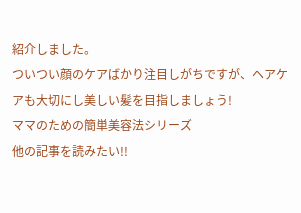紹介しました。
ついつい顔のケアばかり注目しがちですが、ヘアケアも大切にし美しい髪を目指しましょう!
ママのための簡単美容法シリーズ
他の記事を読みたい!!